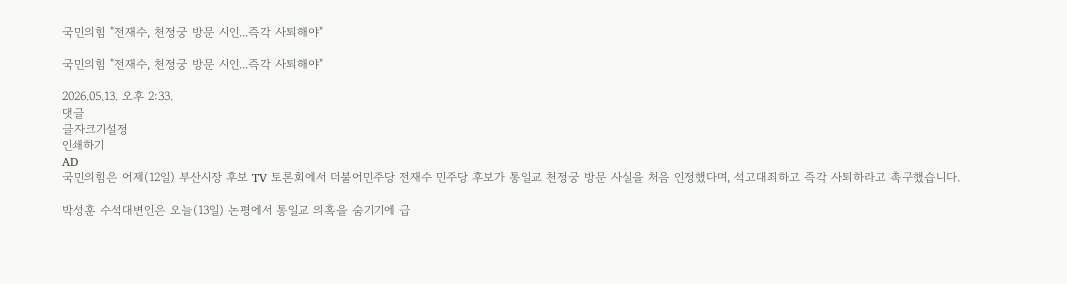국민의힘 "전재수, 천정궁 방문 시인...즉각 사퇴해야"

국민의힘 "전재수, 천정궁 방문 시인...즉각 사퇴해야"

2026.05.13. 오후 2:33.
댓글
글자크기설정
인쇄하기
AD
국민의힘은 어제(12일) 부산시장 후보 TV 토론회에서 더불어민주당 전재수 민주당 후보가 통일교 천정궁 방문 사실을 처음 인정했다며, 석고대죄하고 즉각 사퇴하라고 촉구했습니다.

박성훈 수석대변인은 오늘(13일) 논평에서 통일교 의혹을 숨기기에 급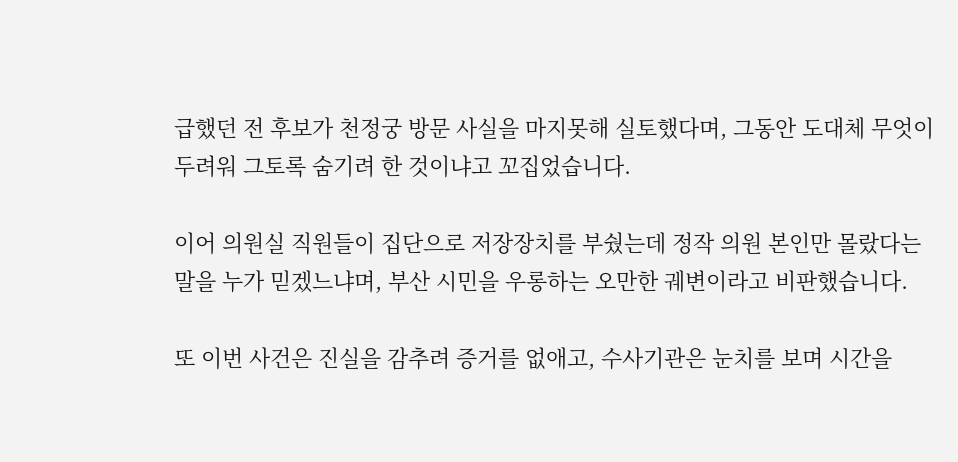급했던 전 후보가 천정궁 방문 사실을 마지못해 실토했다며, 그동안 도대체 무엇이 두려워 그토록 숨기려 한 것이냐고 꼬집었습니다.

이어 의원실 직원들이 집단으로 저장장치를 부쉈는데 정작 의원 본인만 몰랐다는 말을 누가 믿겠느냐며, 부산 시민을 우롱하는 오만한 궤변이라고 비판했습니다.

또 이번 사건은 진실을 감추려 증거를 없애고, 수사기관은 눈치를 보며 시간을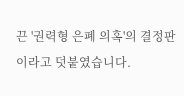끈 '권력형 은폐 의혹'의 결정판이라고 덧붙였습니다.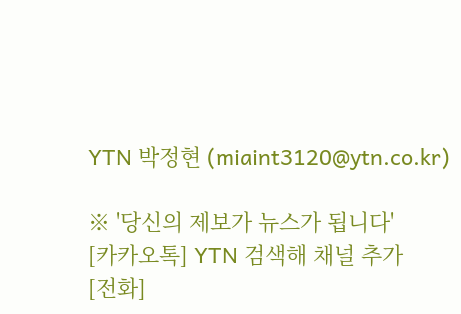YTN 박정현 (miaint3120@ytn.co.kr)

※ '당신의 제보가 뉴스가 됩니다'
[카카오톡] YTN 검색해 채널 추가
[전화]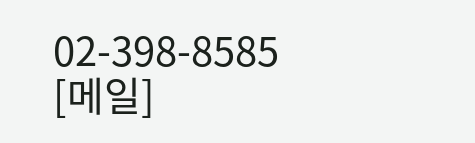02-398-8585
[메일]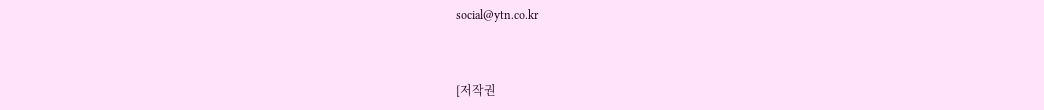social@ytn.co.kr


[저작권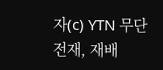자(c) YTN 무단전재, 재배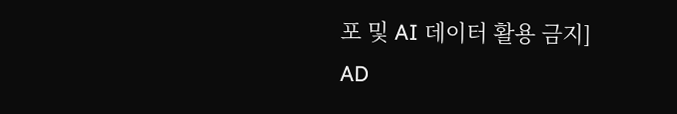포 및 AI 데이터 활용 금지]
AD